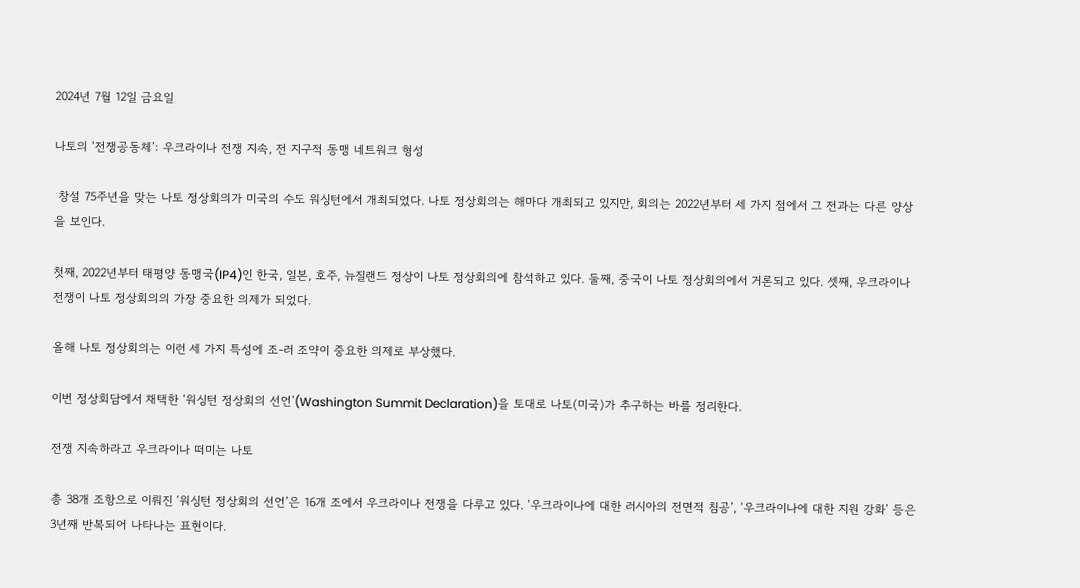2024년 7월 12일 금요일

나토의 ‘전쟁공동체’: 우크라이나 전쟁 지속, 전 지구적 동맹 네트워크 형성

 창설 75주년을 맞는 나토 정상회의가 미국의 수도 워싱턴에서 개최되었다. 나토 정상회의는 해마다 개최되고 있지만, 회의는 2022년부터 세 가지 점에서 그 전과는 다른 양상을 보인다.

첫째, 2022년부터 태평양 동맹국(IP4)인 한국, 일본, 호주, 뉴질랜드 정상이 나토 정상회의에 참석하고 있다. 둘째, 중국이 나토 정상회의에서 거론되고 있다. 셋째, 우크라이나 전쟁이 나토 정상회의의 가장 중요한 의제가 되었다.

올해 나토 정상회의는 이런 세 가지 특성에 조-러 조약이 중요한 의제로 부상했다.

이번 정상회담에서 채택한 ‘워싱턴 정상회의 선언’(Washington Summit Declaration)을 토대로 나토(미국)가 추구하는 바를 정리한다.

전쟁 지속하라고 우크라이나 떠미는 나토

총 38개 조항으로 이뤄진 ‘워싱턴 정상회의 선언’은 16개 조에서 우크라이나 전쟁을 다루고 있다. ‘우크라이나에 대한 러시아의 전면적 침공’, ‘우크라이나에 대한 지원 강화’ 등은 3년째 반복되어 나타나는 표현이다.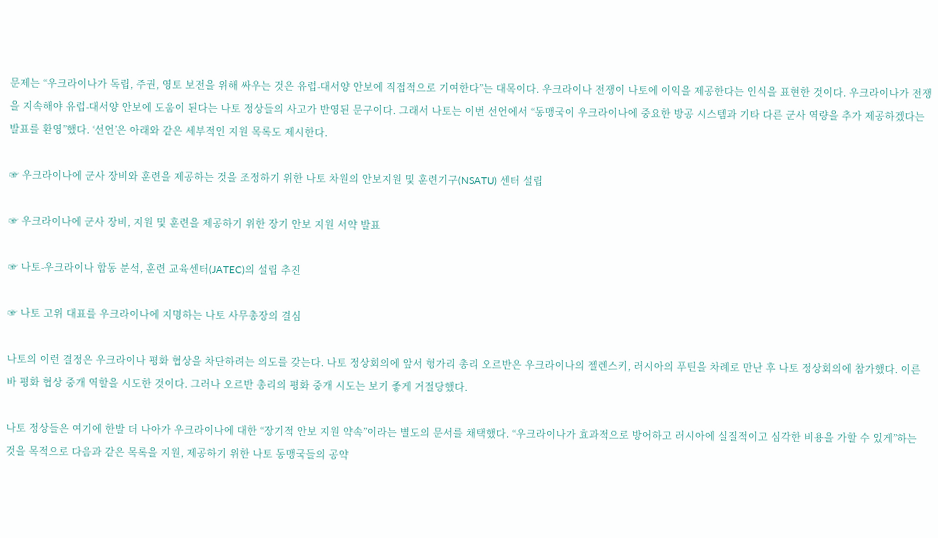문제는 “우크라이나가 독립, 주권, 영토 보전을 위해 싸우는 것은 유럽-대서양 안보에 직접적으로 기여한다”는 대목이다. 우크라이나 전쟁이 나토에 이익을 제공한다는 인식을 표현한 것이다. 우크라이나가 전쟁을 지속해야 유럽-대서양 안보에 도움이 된다는 나토 정상들의 사고가 반영된 문구이다. 그래서 나토는 이번 선언에서 “동맹국이 우크라이나에 중요한 방공 시스템과 기타 다른 군사 역량을 추가 제공하겠다는 발표를 환영”했다. ‘선언’은 아래와 같은 세부적인 지원 목록도 제시한다.

☞ 우크라이나에 군사 장비와 훈련을 제공하는 것을 조정하기 위한 나토 차원의 안보지원 및 훈련기구(NSATU) 센터 설립

☞ 우크라이나에 군사 장비, 지원 및 훈련을 제공하기 위한 장기 안보 지원 서약 발표

☞ 나토-우크라이나 합동 분석, 훈련 교육센터(JATEC)의 설립 추진

☞ 나토 고위 대표를 우크라이나에 지명하는 나토 사무총장의 결심

나토의 이런 결정은 우크라이나 평화 협상을 차단하려는 의도를 갖는다. 나토 정상회의에 앞서 헝가리 총리 오르반은 우크라이나의 젤렌스키, 러시아의 푸틴을 차례로 만난 후 나토 정상회의에 참가했다. 이른바 평화 협상 중개 역할을 시도한 것이다. 그러나 오르반 총리의 평화 중개 시도는 보기 좋게 거절당했다.

나토 정상들은 여기에 한발 더 나아가 우크라이나에 대한 “장기적 안보 지원 약속”이라는 별도의 문서를 채택했다. “우크라이나가 효과적으로 방어하고 러시아에 실질적이고 심각한 비용을 가할 수 있게”하는 것을 목적으로 다음과 같은 목록을 지원, 제공하기 위한 나토 동맹국들의 공약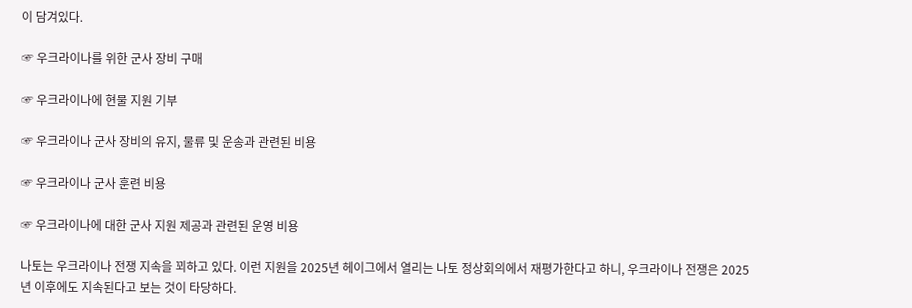이 담겨있다.

☞ 우크라이나를 위한 군사 장비 구매

☞ 우크라이나에 현물 지원 기부

☞ 우크라이나 군사 장비의 유지, 물류 및 운송과 관련된 비용

☞ 우크라이나 군사 훈련 비용

☞ 우크라이나에 대한 군사 지원 제공과 관련된 운영 비용

나토는 우크라이나 전쟁 지속을 꾀하고 있다. 이런 지원을 2025년 헤이그에서 열리는 나토 정상회의에서 재평가한다고 하니, 우크라이나 전쟁은 2025년 이후에도 지속된다고 보는 것이 타당하다.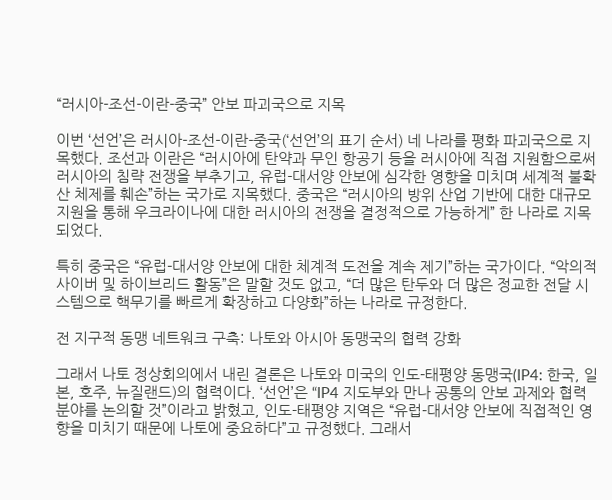“러시아-조선-이란-중국” 안보 파괴국으로 지목

이번 ‘선언’은 러시아-조선-이란-중국(‘선언’의 표기 순서) 네 나라를 평화 파괴국으로 지목했다. 조선과 이란은 “러시아에 탄약과 무인 항공기 등을 러시아에 직접 지원함으로써 러시아의 침략 전쟁을 부추기고, 유럽-대서양 안보에 심각한 영향을 미치며 세계적 불확산 체제를 훼손”하는 국가로 지목했다. 중국은 “러시아의 방위 산업 기반에 대한 대규모 지원을 통해 우크라이나에 대한 러시아의 전쟁을 결정적으로 가능하게” 한 나라로 지목되었다.

특히 중국은 “유럽-대서양 안보에 대한 체계적 도전을 계속 제기”하는 국가이다. “악의적 사이버 및 하이브리드 활동”은 말할 것도 없고, “더 많은 탄두와 더 많은 정교한 전달 시스템으로 핵무기를 빠르게 확장하고 다양화”하는 나라로 규정한다.

전 지구적 동맹 네트워크 구축: 나토와 아시아 동맹국의 협력 강화

그래서 나토 정상회의에서 내린 결론은 나토와 미국의 인도-태평양 동맹국(IP4: 한국, 일본, 호주, 뉴질랜드)의 협력이다. ‘선언’은 “IP4 지도부와 만나 공통의 안보 과제와 협력 분야를 논의할 것”이라고 밝혔고, 인도-태평양 지역은 “유럽-대서양 안보에 직접적인 영향을 미치기 때문에 나토에 중요하다”고 규정했다. 그래서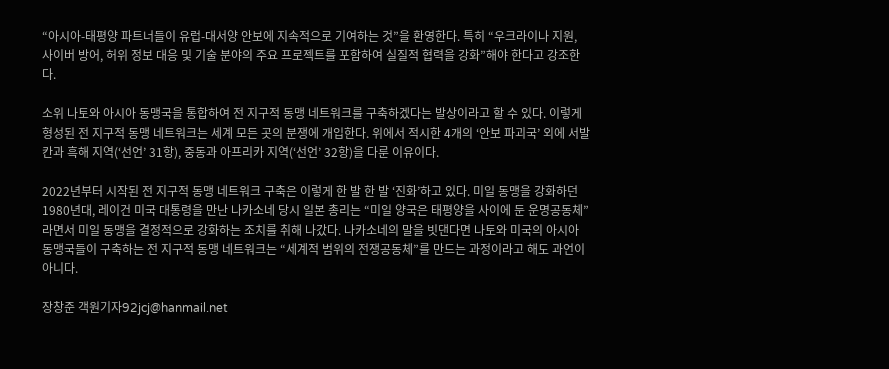“아시아-태평양 파트너들이 유럽-대서양 안보에 지속적으로 기여하는 것”을 환영한다. 특히 “우크라이나 지원, 사이버 방어, 허위 정보 대응 및 기술 분야의 주요 프로젝트를 포함하여 실질적 협력을 강화”해야 한다고 강조한다.

소위 나토와 아시아 동맹국을 통합하여 전 지구적 동맹 네트워크를 구축하겠다는 발상이라고 할 수 있다. 이렇게 형성된 전 지구적 동맹 네트워크는 세계 모든 곳의 분쟁에 개입한다. 위에서 적시한 4개의 ‘안보 파괴국’ 외에 서발칸과 흑해 지역(‘선언’ 31항), 중동과 아프리카 지역(‘선언’ 32항)을 다룬 이유이다.

2022년부터 시작된 전 지구적 동맹 네트워크 구축은 이렇게 한 발 한 발 ‘진화’하고 있다. 미일 동맹을 강화하던 1980년대, 레이건 미국 대통령을 만난 나카소네 당시 일본 총리는 “미일 양국은 태평양을 사이에 둔 운명공동체”라면서 미일 동맹을 결정적으로 강화하는 조치를 취해 나갔다. 나카소네의 말을 빗댄다면 나토와 미국의 아시아 동맹국들이 구축하는 전 지구적 동맹 네트워크는 “세계적 범위의 전쟁공동체”를 만드는 과정이라고 해도 과언이 아니다.

장창준 객원기자92jcj@hanmail.net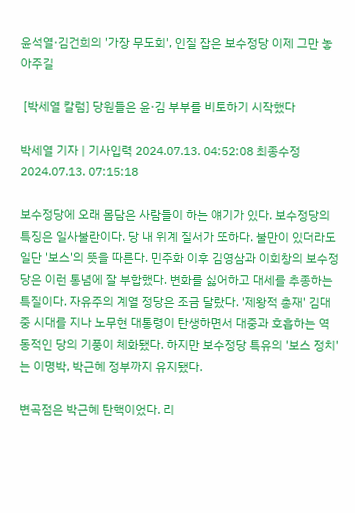윤석열·김건희의 '가장 무도회', 인질 잡은 보수정당 이제 그만 놓아주길

 [박세열 칼럼] 당원들은 윤·김 부부를 비토하기 시작했다

박세열 기자 | 기사입력 2024.07.13. 04:52:08 최종수정 2024.07.13. 07:15:18

보수정당에 오래 몸담은 사람들이 하는 얘기가 있다. 보수정당의 특징은 일사불란이다. 당 내 위계 질서가 또하다. 불만이 있더라도 일단 '보스'의 뜻을 따른다. 민주화 이후 김영삼과 이회창의 보수정당은 이런 통념에 잘 부합했다. 변화를 싫어하고 대세를 추종하는 특질이다. 자유주의 계열 정당은 조금 달랐다. '제왕적 총재' 김대중 시대를 지나 노무현 대통령이 탄생하면서 대중과 호흡하는 역동적인 당의 기풍이 체화됐다. 하지만 보수정당 특유의 '보스 정치'는 이명박, 박근혜 정부까지 유지됐다.

변곡점은 박근혜 탄핵이었다. 리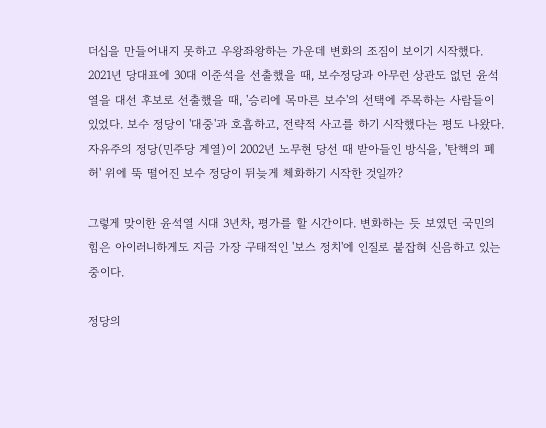더십을 만들어내지 못하고 우왕좌왕하는 가운데 변화의 조짐이 보이기 시작했다. 2021년 당대표에 30대 이준석을 선출했을 때, 보수정당과 아무런 상관도 없던 윤석열을 대선 후보로 선출했을 때, '승리에 목마른 보수'의 선택에 주목하는 사람들이 있었다. 보수 정당이 '대중'과 호흡하고, 전략적 사고를 하기 시작했다는 평도 나왔다. 자유주의 정당(민주당 계열)이 2002년 노무현 당선 때 받아들인 방식을, '탄핵의 폐허' 위에 뚝 떨어진 보수 정당이 뒤늦게 체화하기 시작한 것일까?

그렇게 맞이한 윤석열 시대 3년차, 평가를 할 시간이다. 변화하는 듯 보였던 국민의힘은 아이러니하게도 지금 가장 구태적인 '보스 정치'에 인질로 붙잡혀 신음하고 있는 중이다.

정당의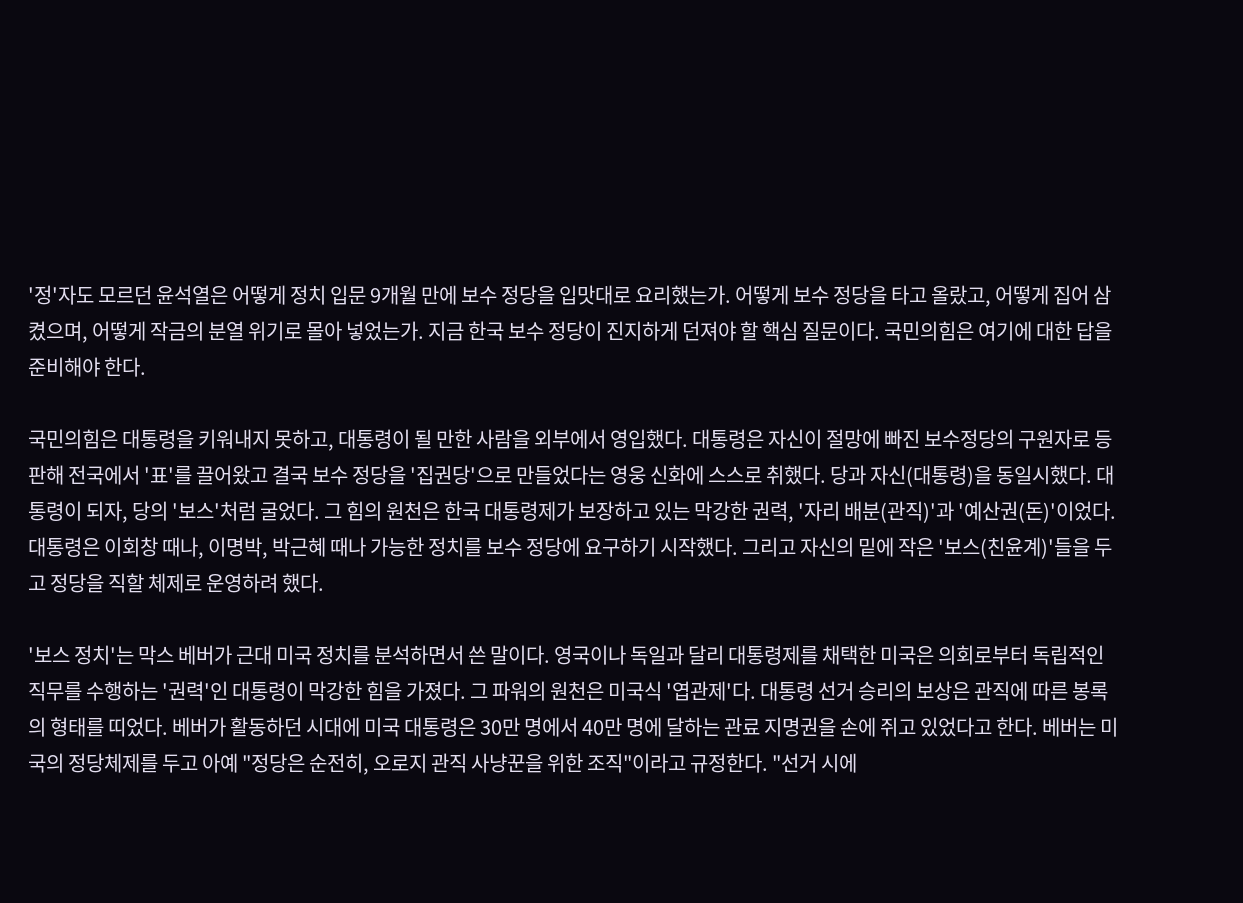'정'자도 모르던 윤석열은 어떻게 정치 입문 9개월 만에 보수 정당을 입맛대로 요리했는가. 어떻게 보수 정당을 타고 올랐고, 어떻게 집어 삼켰으며, 어떻게 작금의 분열 위기로 몰아 넣었는가. 지금 한국 보수 정당이 진지하게 던져야 할 핵심 질문이다. 국민의힘은 여기에 대한 답을 준비해야 한다.

국민의힘은 대통령을 키워내지 못하고, 대통령이 될 만한 사람을 외부에서 영입했다. 대통령은 자신이 절망에 빠진 보수정당의 구원자로 등판해 전국에서 '표'를 끌어왔고 결국 보수 정당을 '집권당'으로 만들었다는 영웅 신화에 스스로 취했다. 당과 자신(대통령)을 동일시했다. 대통령이 되자, 당의 '보스'처럼 굴었다. 그 힘의 원천은 한국 대통령제가 보장하고 있는 막강한 권력, '자리 배분(관직)'과 '예산권(돈)'이었다. 대통령은 이회창 때나, 이명박, 박근혜 때나 가능한 정치를 보수 정당에 요구하기 시작했다. 그리고 자신의 밑에 작은 '보스(친윤계)'들을 두고 정당을 직할 체제로 운영하려 했다.

'보스 정치'는 막스 베버가 근대 미국 정치를 분석하면서 쓴 말이다. 영국이나 독일과 달리 대통령제를 채택한 미국은 의회로부터 독립적인 직무를 수행하는 '권력'인 대통령이 막강한 힘을 가졌다. 그 파워의 원천은 미국식 '엽관제'다. 대통령 선거 승리의 보상은 관직에 따른 봉록의 형태를 띠었다. 베버가 활동하던 시대에 미국 대통령은 30만 명에서 40만 명에 달하는 관료 지명권을 손에 쥐고 있었다고 한다. 베버는 미국의 정당체제를 두고 아예 "정당은 순전히, 오로지 관직 사냥꾼을 위한 조직"이라고 규정한다. "선거 시에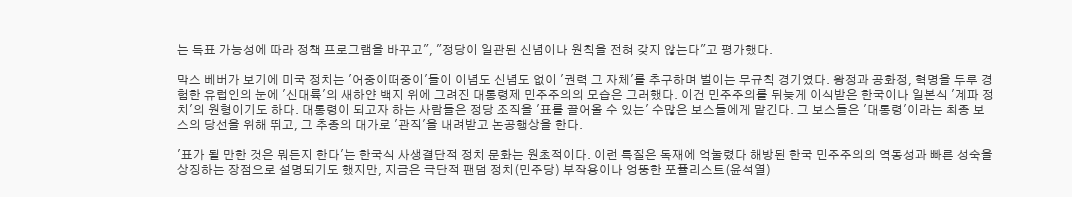는 득표 가능성에 따라 정책 프로그램을 바꾸고", "정당이 일관된 신념이나 원칙을 전혀 갖지 않는다"고 평가했다.

막스 베버가 보기에 미국 정치는 '어중이떠중이'들이 이념도 신념도 없이 '권력 그 자체'를 추구하며 벌이는 무규칙 경기였다. 왕정과 공화정, 혁명을 두루 경험한 유럽인의 눈에 '신대륙'의 새하얀 백지 위에 그려진 대통령제 민주주의의 모습은 그러했다. 이건 민주주의를 뒤늦게 이식받은 한국이나 일본식 '계파 정치'의 원형이기도 하다. 대통령이 되고자 하는 사람들은 정당 조직을 '표를 끌어올 수 있는' 수많은 보스들에게 맡긴다. 그 보스들은 '대통령'이라는 최종 보스의 당선을 위해 뛰고, 그 추종의 대가로 '관직'을 내려받고 논공행상을 한다.

'표가 될 만한 것은 뭐든지 한다'는 한국식 사생결단적 정치 문화는 원초적이다. 이런 특질은 독재에 억눌렸다 해방된 한국 민주주의의 역동성과 빠른 성숙을 상징하는 장점으로 설명되기도 했지만, 지금은 극단적 팬덤 정치(민주당) 부작용이나 엉뚱한 포퓰리스트(윤석열)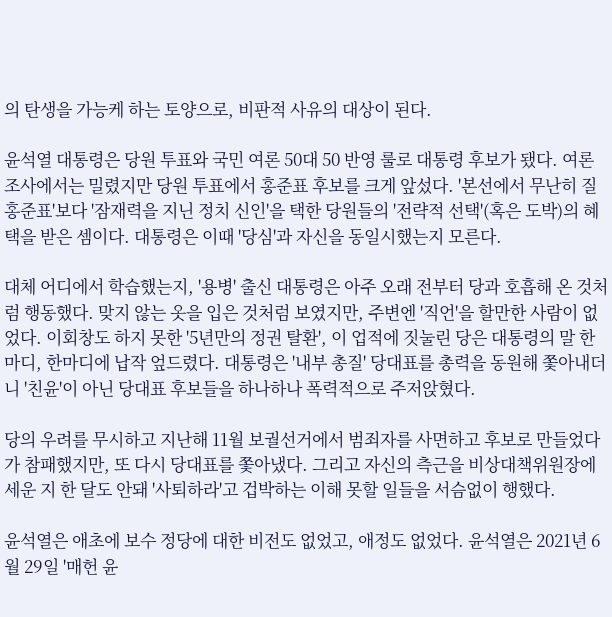의 탄생을 가능케 하는 토양으로, 비판적 사유의 대상이 된다.

윤석열 대통령은 당원 투표와 국민 여론 50대 50 반영 룰로 대통령 후보가 됐다. 여론조사에서는 밀렸지만 당원 투표에서 홍준표 후보를 크게 앞섰다. '본선에서 무난히 질 홍준표'보다 '잠재력을 지닌 정치 신인'을 택한 당원들의 '전략적 선택'(혹은 도박)의 혜택을 받은 셈이다. 대통령은 이때 '당심'과 자신을 동일시했는지 모른다.

대체 어디에서 학습했는지, '용병' 출신 대통령은 아주 오래 전부터 당과 호흡해 온 것처럼 행동했다. 맞지 않는 옷을 입은 것처럼 보였지만, 주변엔 '직언'을 할만한 사람이 없었다. 이회창도 하지 못한 '5년만의 정권 탈환', 이 업적에 짓눌린 당은 대통령의 말 한마디, 한마디에 납작 엎드렸다. 대통령은 '내부 총질' 당대표를 총력을 동원해 쫓아내더니 '친윤'이 아닌 당대표 후보들을 하나하나 폭력적으로 주저앉혔다.

당의 우려를 무시하고 지난해 11월 보궐선거에서 범죄자를 사면하고 후보로 만들었다가 참패했지만, 또 다시 당대표를 쫓아냈다. 그리고 자신의 측근을 비상대책위원장에 세운 지 한 달도 안돼 '사퇴하라'고 겁박하는 이해 못할 일들을 서슴없이 행했다.

윤석열은 애초에 보수 정당에 대한 비전도 없었고, 애정도 없었다. 윤석열은 2021년 6월 29일 '매헌 윤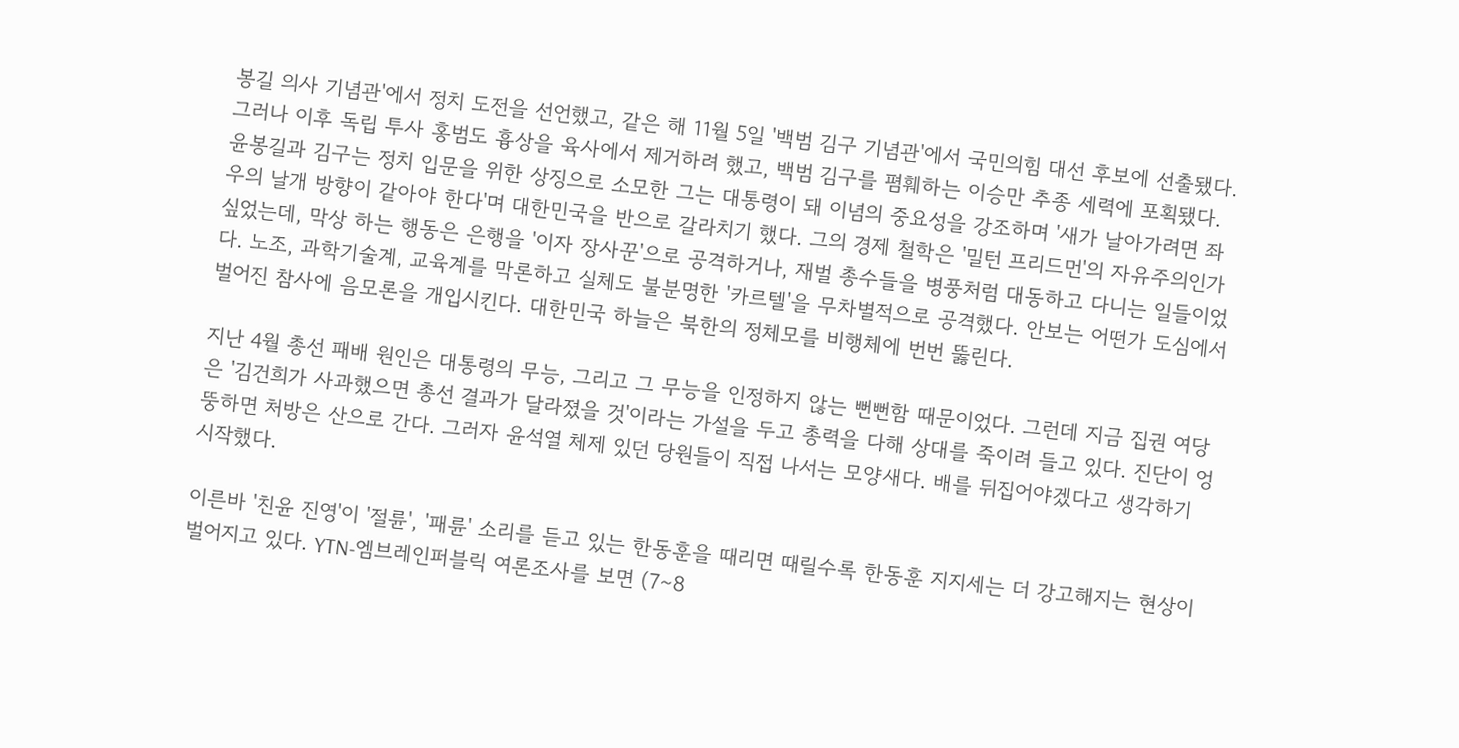봉길 의사 기념관'에서 정치 도전을 선언했고, 같은 해 11월 5일 '백범 김구 기념관'에서 국민의힘 대선 후보에 선출됐다. 그러나 이후 독립 투사 홍범도 흉상을 육사에서 제거하려 했고, 백범 김구를 폄훼하는 이승만 추종 세력에 포획됐다. 윤봉길과 김구는 정치 입문을 위한 상징으로 소모한 그는 대통령이 돼 이념의 중요성을 강조하며 '새가 날아가려면 좌우의 날개 방향이 같아야 한다'며 대한민국을 반으로 갈라치기 했다. 그의 경제 철학은 '밀턴 프리드먼'의 자유주의인가 싶었는데, 막상 하는 행동은 은행을 '이자 장사꾼'으로 공격하거나, 재벌 총수들을 병풍처럼 대동하고 다니는 일들이었다. 노조, 과학기술계, 교육계를 막론하고 실체도 불분명한 '카르텔'을 무차별적으로 공격했다. 안보는 어떤가 도심에서 벌어진 참사에 음모론을 개입시킨다. 대한민국 하늘은 북한의 정체모를 비행체에 번번 뚫린다.

지난 4월 총선 패배 원인은 대통령의 무능, 그리고 그 무능을 인정하지 않는 뻔뻔함 때문이었다. 그런데 지금 집권 여당은 '김건희가 사과했으면 총선 결과가 달라졌을 것'이라는 가설을 두고 총력을 다해 상대를 죽이려 들고 있다. 진단이 엉뚱하면 처방은 산으로 간다. 그러자 윤석열 체제 있던 당원들이 직접 나서는 모양새다. 배를 뒤집어야겠다고 생각하기 시작했다.

이른바 '친윤 진영'이 '절륜', '패륜' 소리를 듣고 있는 한동훈을 때리면 때릴수록 한동훈 지지세는 더 강고해지는 현상이 벌어지고 있다. YTN-엠브레인퍼블릭 여론조사를 보면 (7∼8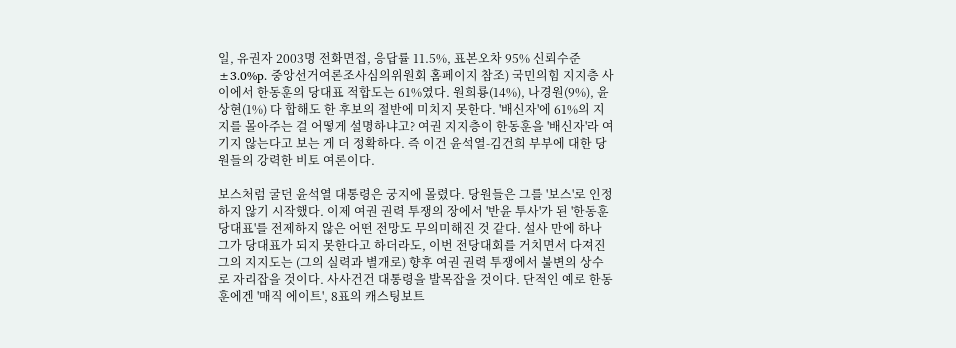일, 유권자 2003명 전화면접, 응답률 11.5%, 표본오차 95% 신뢰수준 ±3.0%p. 중앙선거여론조사심의위원회 홈페이지 참조) 국민의힘 지지층 사이에서 한동훈의 당대표 적합도는 61%였다. 원희룡(14%), 나경원(9%), 윤상현(1%) 다 합해도 한 후보의 절반에 미치지 못한다. '배신자'에 61%의 지지를 몰아주는 걸 어떻게 설명하냐고? 여권 지지층이 한동훈을 '배신자'라 여기지 않는다고 보는 게 더 정확하다. 즉 이건 윤석열-김건희 부부에 대한 당원들의 강력한 비토 여론이다.

보스처럼 굴던 윤석열 대통령은 궁지에 몰렸다. 당원들은 그를 '보스'로 인정하지 않기 시작했다. 이제 여권 권력 투쟁의 장에서 '반윤 투사'가 된 '한동훈 당대표'를 전제하지 않은 어떤 전망도 무의미해진 것 같다. 설사 만에 하나 그가 당대표가 되지 못한다고 하더라도, 이번 전당대회를 거치면서 다져진 그의 지지도는 (그의 실력과 별개로) 향후 여권 권력 투쟁에서 불변의 상수로 자리잡을 것이다. 사사건건 대통령을 발목잡을 것이다. 단적인 예로 한동훈에겐 '매직 에이트', 8표의 캐스팅보트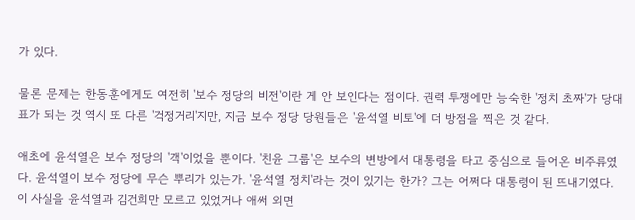가 있다.

물론 문제는 한동훈에게도 여전히 '보수 정당의 비전'이란 게 안 보인다는 점이다. 권력 투쟁에만 능숙한 '정치 초짜'가 당대표가 되는 것 역시 또 다른 '걱정거리'지만, 지금 보수 정당 당원들은 '윤석열 비토'에 더 방점을 찍은 것 같다.

애초에 윤석열은 보수 정당의 '객'이었을 뿐이다. '친윤 그룹'은 보수의 변방에서 대통령을 타고 중심으로 들어온 비주류였다. 윤석열이 보수 정당에 무슨 뿌리가 있는가. '윤석열 정치'라는 것이 있기는 한가? 그는 어쩌다 대통령이 된 뜨내기였다. 이 사실을 윤석열과 김건희만 모르고 있었거나 애써 외면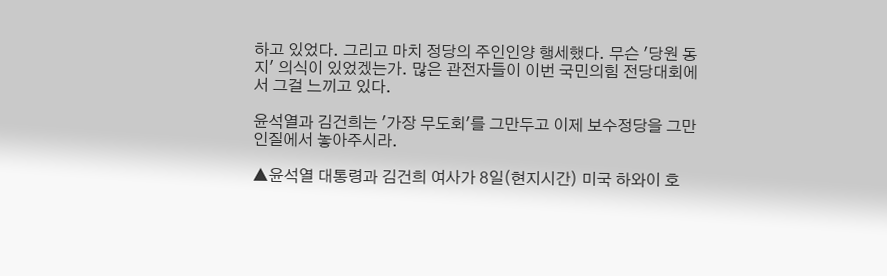하고 있었다. 그리고 마치 정당의 주인인양 행세했다. 무슨 '당원 동지' 의식이 있었겠는가. 많은 관전자들이 이번 국민의힘 전당대회에서 그걸 느끼고 있다.

윤석열과 김건희는 '가장 무도회'를 그만두고 이제 보수정당을 그만 인질에서 놓아주시라.

▲윤석열 대통령과 김건희 여사가 8일(현지시간) 미국 하와이 호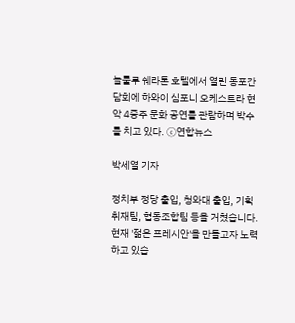놀룰루 쉐라톤 호텔에서 열린 동포간담회에 하와이 심포니 오케스트라 현악 4중주 문화 공연를 관람하며 박수를 치고 있다. ⓒ연합뉴스

박세열 기자

정치부 정당 출입, 청와대 출입, 기획취재팀, 협동조합팀 등을 거쳤습니다. 현재 '젊은 프레시안'을 만들고자 노력하고 있습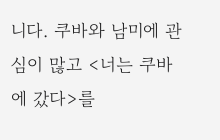니다. 쿠바와 남미에 관심이 많고 <너는 쿠바에 갔다>를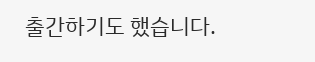출간하기도 했습니다.